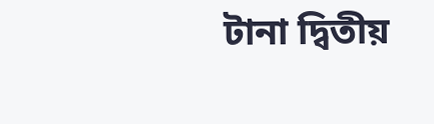টানা দ্বিতীয়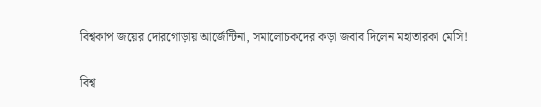বিশ্বকাপ জয়ের দোরগোড়ায় আর্জেন্টিনা, সমালোচকদের কড়া জবাব দিলেন মহাতারকা মেসি!

বিশ্ব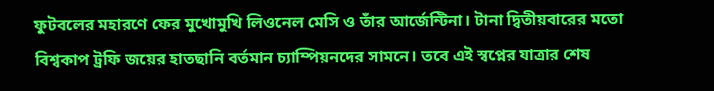ফুটবলের মহারণে ফের মুখোমুখি লিওনেল মেসি ও তাঁর আর্জেন্টিনা। টানা দ্বিতীয়বারের মতো বিশ্বকাপ ট্রফি জয়ের হাতছানি বর্তমান চ্যাম্পিয়নদের সামনে। তবে এই স্বপ্নের যাত্রার শেষ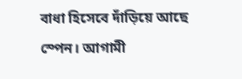বাধা হিসেবে দাঁড়িয়ে আছে স্পেন। আগামী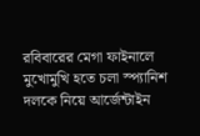রবিবারের মেগা ফাইনালে মুখোমুখি হতে চলা স্প্যানিশ দলকে নিয়ে আর্জেন্টাইন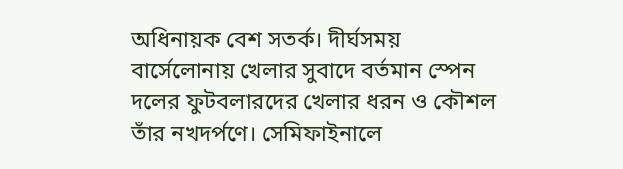অধিনায়ক বেশ সতর্ক। দীর্ঘসময় বার্সেলোনায় খেলার সুবাদে বর্তমান স্পেন দলের ফুটবলারদের খেলার ধরন ও কৌশল তাঁর নখদর্পণে। সেমিফাইনালে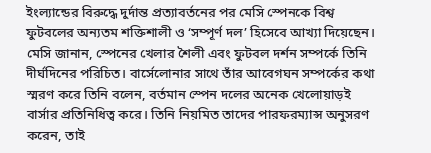ইংল্যান্ডের বিরুদ্ধে দুর্দান্ত প্রত্যাবর্তনের পর মেসি স্পেনকে বিশ্ব ফুটবলের অন্যতম শক্তিশালী ও ‘সম্পূর্ণ দল’ হিসেবে আখ্যা দিয়েছেন।
মেসি জানান, স্পেনের খেলার শৈলী এবং ফুটবল দর্শন সম্পর্কে তিনি দীর্ঘদিনের পরিচিত। বার্সেলোনার সাথে তাঁর আবেগঘন সম্পর্কের কথা স্মরণ করে তিনি বলেন, বর্তমান স্পেন দলের অনেক খেলোয়াড়ই বার্সার প্রতিনিধিত্ব করে। তিনি নিয়মিত তাদের পারফরম্যান্স অনুসরণ করেন, তাই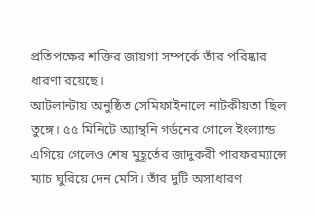প্রতিপক্ষের শক্তির জায়গা সম্পর্কে তাঁর পরিষ্কার ধারণা রয়েছে।
আটলান্টায় অনুষ্ঠিত সেমিফাইনালে নাটকীয়তা ছিল তুঙ্গে। ৫৫ মিনিটে অ্যান্থনি গর্ডনের গোলে ইংল্যান্ড এগিয়ে গেলেও শেষ মুহূর্তের জাদুকরী পারফরম্যান্সে ম্যাচ ঘুরিয়ে দেন মেসি। তাঁর দুটি অসাধারণ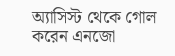অ্যাসিস্ট থেকে গোল করেন এনজো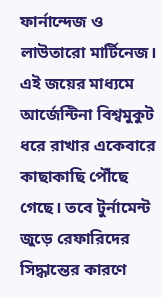ফার্নান্দেজ ও লাউতারো মার্টিনেজ। এই জয়ের মাধ্যমে আর্জেন্টিনা বিশ্বমুকুট ধরে রাখার একেবারে কাছাকাছি পৌঁছে গেছে। তবে টুর্নামেন্ট জুড়ে রেফারিদের সিদ্ধান্তের কারণে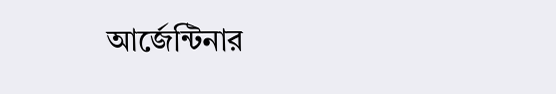আর্জেন্টিনার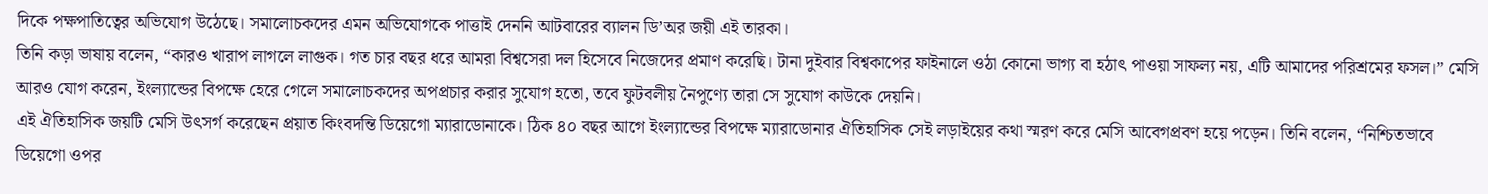দিকে পক্ষপাতিত্বের অভিযোগ উঠেছে। সমালোচকদের এমন অভিযোগকে পাত্তাই দেননি আটবারের ব্যালন ডি’অর জয়ী এই তারকা।
তিনি কড়া ভাষায় বলেন, “কারও খারাপ লাগলে লাগুক। গত চার বছর ধরে আমরা বিশ্বসেরা দল হিসেবে নিজেদের প্রমাণ করেছি। টানা দুইবার বিশ্বকাপের ফাইনালে ওঠা কোনো ভাগ্য বা হঠাৎ পাওয়া সাফল্য নয়, এটি আমাদের পরিশ্রমের ফসল।” মেসি আরও যোগ করেন, ইংল্যান্ডের বিপক্ষে হেরে গেলে সমালোচকদের অপপ্রচার করার সুযোগ হতো, তবে ফুটবলীয় নৈপুণ্যে তারা সে সুযোগ কাউকে দেয়নি।
এই ঐতিহাসিক জয়টি মেসি উৎসর্গ করেছেন প্রয়াত কিংবদন্তি ডিয়েগো ম্যারাডোনাকে। ঠিক ৪০ বছর আগে ইংল্যান্ডের বিপক্ষে ম্যারাডোনার ঐতিহাসিক সেই লড়াইয়ের কথা স্মরণ করে মেসি আবেগপ্রবণ হয়ে পড়েন। তিনি বলেন, “নিশ্চিতভাবে ডিয়েগো ওপর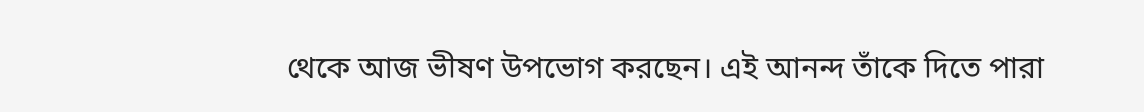থেকে আজ ভীষণ উপভোগ করছেন। এই আনন্দ তাঁকে দিতে পারা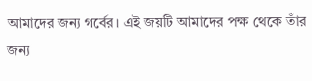আমাদের জন্য গর্বের। এই জয়টি আমাদের পক্ষ থেকে তাঁর জন্য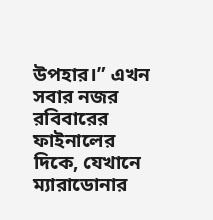উপহার।” এখন সবার নজর রবিবারের ফাইনালের দিকে, যেখানে ম্যারাডোনার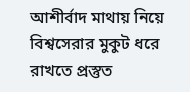আশীর্বাদ মাথায় নিয়ে বিশ্বসেরার মুকুট ধরে রাখতে প্রস্তুত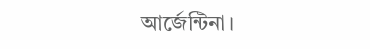আর্জেন্টিনা।